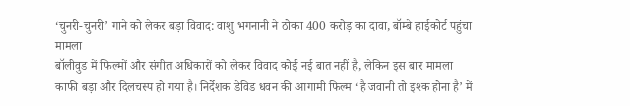‘चुनरी-चुनरी’ गाने को लेकर बड़ा विवाद: वाशु भगनानी ने ठोका 400 करोड़ का दावा, बॉम्बे हाईकोर्ट पहुंचा मामला
बॉलीवुड में फिल्मों और संगीत अधिकारों को लेकर विवाद कोई नई बात नहीं है, लेकिन इस बार मामला काफी बड़ा और दिलचस्प हो गया है। निर्देशक डेविड धवन की आगामी फिल्म ‘है जवानी तो इश्क होना है’ में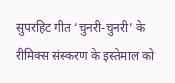सुपरहिट गीत ‘चुनरी-चुनरी’ के रीमिक्स संस्करण के इस्तेमाल को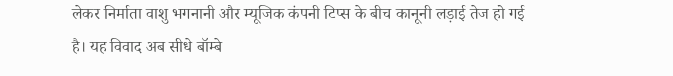लेकर निर्माता वाशु भगनानी और म्यूजिक कंपनी टिप्स के बीच कानूनी लड़ाई तेज हो गई है। यह विवाद अब सीधे बॉम्बे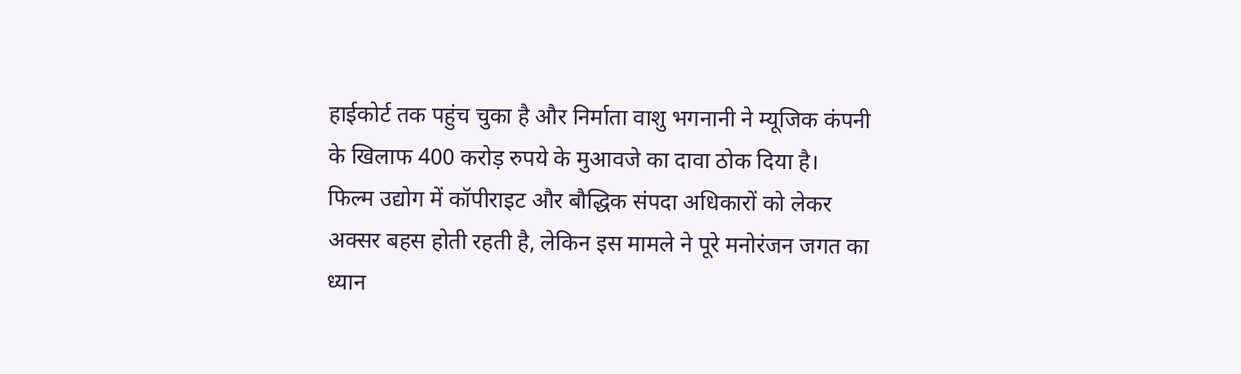हाईकोर्ट तक पहुंच चुका है और निर्माता वाशु भगनानी ने म्यूजिक कंपनी के खिलाफ 400 करोड़ रुपये के मुआवजे का दावा ठोक दिया है।
फिल्म उद्योग में कॉपीराइट और बौद्धिक संपदा अधिकारों को लेकर अक्सर बहस होती रहती है, लेकिन इस मामले ने पूरे मनोरंजन जगत का ध्यान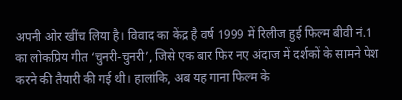अपनी ओर खींच लिया है। विवाद का केंद्र है वर्ष 1999 में रिलीज हुई फिल्म बीवी नं.1 का लोकप्रिय गीत ‘चुनरी-चुनरी’, जिसे एक बार फिर नए अंदाज में दर्शकों के सामने पेश करने की तैयारी की गई थी। हालांकि, अब यह गाना फिल्म के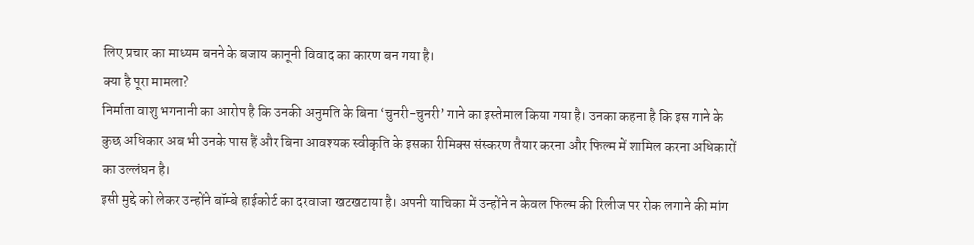लिए प्रचार का माध्यम बनने के बजाय कानूनी विवाद का कारण बन गया है।
क्या है पूरा मामला?
निर्माता वाशु भगनानी का आरोप है कि उनकी अनुमति के बिना ‘चुनरी-चुनरी’ गाने का इस्तेमाल किया गया है। उनका कहना है कि इस गाने के कुछ अधिकार अब भी उनके पास हैं और बिना आवश्यक स्वीकृति के इसका रीमिक्स संस्करण तैयार करना और फिल्म में शामिल करना अधिकारों का उल्लंघन है।
इसी मुद्दे को लेकर उन्होंने बॉम्बे हाईकोर्ट का दरवाजा खटखटाया है। अपनी याचिका में उन्होंने न केवल फिल्म की रिलीज पर रोक लगाने की मांग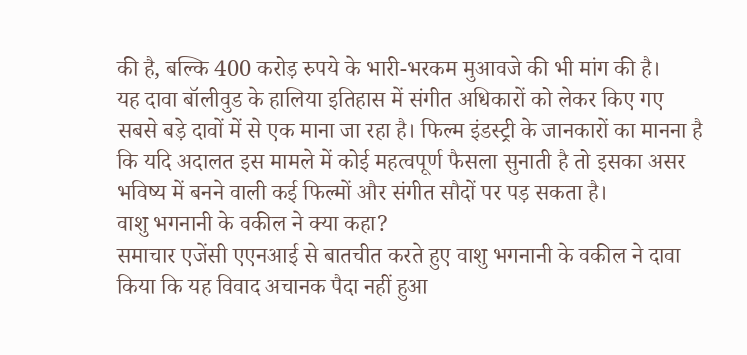की है, बल्कि 400 करोड़ रुपये के भारी-भरकम मुआवजे की भी मांग की है।
यह दावा बॉलीवुड के हालिया इतिहास में संगीत अधिकारों को लेकर किए गए सबसे बड़े दावों में से एक माना जा रहा है। फिल्म इंडस्ट्री के जानकारों का मानना है कि यदि अदालत इस मामले में कोई महत्वपूर्ण फैसला सुनाती है तो इसका असर भविष्य में बनने वाली कई फिल्मों और संगीत सौदों पर पड़ सकता है।
वाशु भगनानी के वकील ने क्या कहा?
समाचार एजेंसी एएनआई से बातचीत करते हुए वाशु भगनानी के वकील ने दावा किया कि यह विवाद अचानक पैदा नहीं हुआ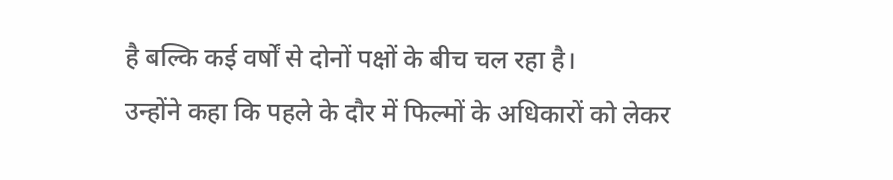है बल्कि कई वर्षों से दोनों पक्षों के बीच चल रहा है।
उन्होंने कहा कि पहले के दौर में फिल्मों के अधिकारों को लेकर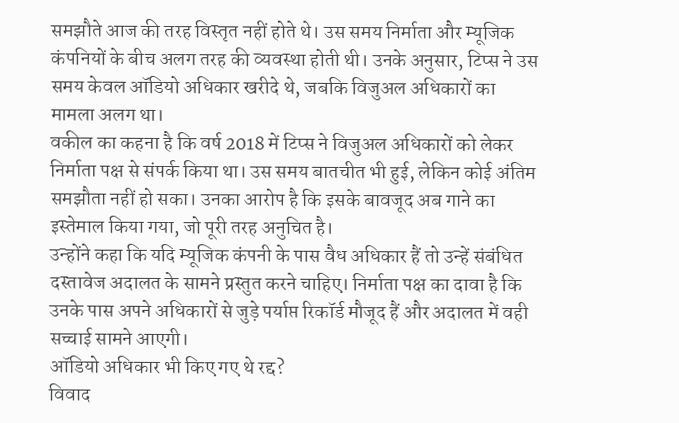समझौते आज की तरह विस्तृत नहीं होते थे। उस समय निर्माता और म्यूजिक कंपनियों के बीच अलग तरह की व्यवस्था होती थी। उनके अनुसार, टिप्स ने उस समय केवल ऑडियो अधिकार खरीदे थे, जबकि विजुअल अधिकारों का मामला अलग था।
वकील का कहना है कि वर्ष 2018 में टिप्स ने विजुअल अधिकारों को लेकर निर्माता पक्ष से संपर्क किया था। उस समय बातचीत भी हुई, लेकिन कोई अंतिम समझौता नहीं हो सका। उनका आरोप है कि इसके बावजूद अब गाने का इस्तेमाल किया गया, जो पूरी तरह अनुचित है।
उन्होंने कहा कि यदि म्यूजिक कंपनी के पास वैध अधिकार हैं तो उन्हें संबंधित दस्तावेज अदालत के सामने प्रस्तुत करने चाहिए। निर्माता पक्ष का दावा है कि उनके पास अपने अधिकारों से जुड़े पर्याप्त रिकॉर्ड मौजूद हैं और अदालत में वही सच्चाई सामने आएगी।
ऑडियो अधिकार भी किए गए थे रद्द?
विवाद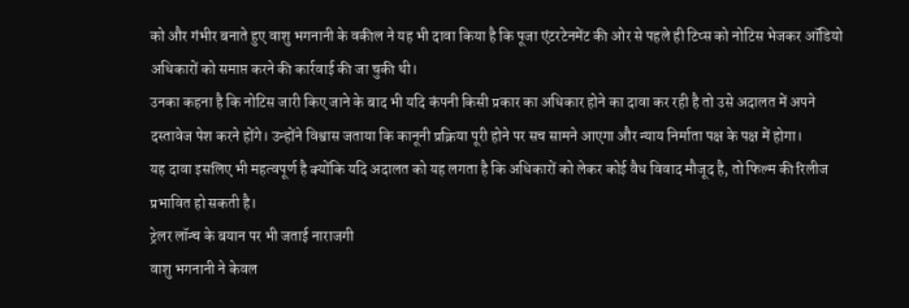को और गंभीर बनाते हुए वाशु भगनानी के वकील ने यह भी दावा किया है कि पूजा एंटरटेनमेंट की ओर से पहले ही टिप्स को नोटिस भेजकर ऑडियो अधिकारों को समाप्त करने की कार्रवाई की जा चुकी थी।
उनका कहना है कि नोटिस जारी किए जाने के बाद भी यदि कंपनी किसी प्रकार का अधिकार होने का दावा कर रही है तो उसे अदालत में अपने दस्तावेज पेश करने होंगे। उन्होंने विश्वास जताया कि कानूनी प्रक्रिया पूरी होने पर सच सामने आएगा और न्याय निर्माता पक्ष के पक्ष में होगा।
यह दावा इसलिए भी महत्वपूर्ण है क्योंकि यदि अदालत को यह लगता है कि अधिकारों को लेकर कोई वैध विवाद मौजूद है, तो फिल्म की रिलीज प्रभावित हो सकती है।
ट्रेलर लॉन्च के बयान पर भी जताई नाराजगी
वाशु भगनानी ने केवल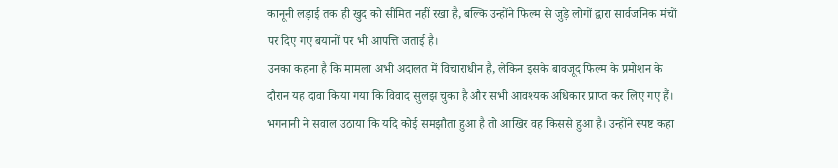कानूनी लड़ाई तक ही खुद को सीमित नहीं रखा है, बल्कि उन्होंने फिल्म से जुड़े लोगों द्वारा सार्वजनिक मंचों पर दिए गए बयानों पर भी आपत्ति जताई है।
उनका कहना है कि मामला अभी अदालत में विचाराधीन है, लेकिन इसके बावजूद फिल्म के प्रमोशन के दौरान यह दावा किया गया कि विवाद सुलझ चुका है और सभी आवश्यक अधिकार प्राप्त कर लिए गए हैं।
भगनानी ने सवाल उठाया कि यदि कोई समझौता हुआ है तो आखिर वह किससे हुआ है। उन्होंने स्पष्ट कहा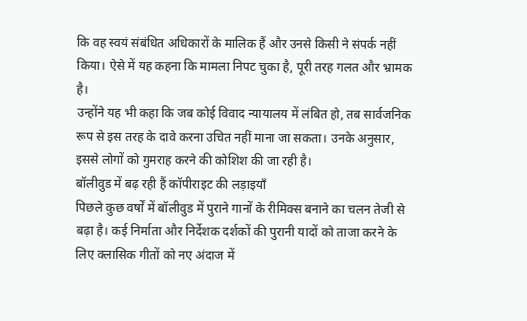कि वह स्वयं संबंधित अधिकारों के मालिक हैं और उनसे किसी ने संपर्क नहीं किया। ऐसे में यह कहना कि मामला निपट चुका है, पूरी तरह गलत और भ्रामक है।
उन्होंने यह भी कहा कि जब कोई विवाद न्यायालय में लंबित हो, तब सार्वजनिक रूप से इस तरह के दावे करना उचित नहीं माना जा सकता। उनके अनुसार, इससे लोगों को गुमराह करने की कोशिश की जा रही है।
बॉलीवुड में बढ़ रही हैं कॉपीराइट की लड़ाइयाँ
पिछले कुछ वर्षों में बॉलीवुड में पुराने गानों के रीमिक्स बनाने का चलन तेजी से बढ़ा है। कई निर्माता और निर्देशक दर्शकों की पुरानी यादों को ताजा करने के लिए क्लासिक गीतों को नए अंदाज में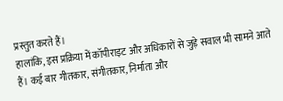प्रस्तुत करते हैं।
हालांकि, इस प्रक्रिया में कॉपीराइट और अधिकारों से जुड़े सवाल भी सामने आते हैं। कई बार गीतकार, संगीतकार, निर्माता और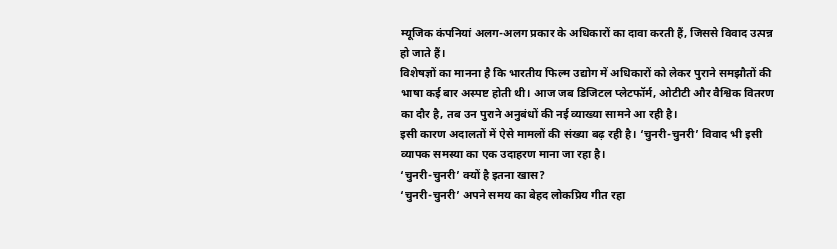म्यूजिक कंपनियां अलग-अलग प्रकार के अधिकारों का दावा करती हैं, जिससे विवाद उत्पन्न हो जाते हैं।
विशेषज्ञों का मानना है कि भारतीय फिल्म उद्योग में अधिकारों को लेकर पुराने समझौतों की भाषा कई बार अस्पष्ट होती थी। आज जब डिजिटल प्लेटफॉर्म, ओटीटी और वैश्विक वितरण का दौर है, तब उन पुराने अनुबंधों की नई व्याख्या सामने आ रही है।
इसी कारण अदालतों में ऐसे मामलों की संख्या बढ़ रही है। ‘चुनरी-चुनरी’ विवाद भी इसी व्यापक समस्या का एक उदाहरण माना जा रहा है।
‘चुनरी-चुनरी’ क्यों है इतना खास?
‘चुनरी-चुनरी’ अपने समय का बेहद लोकप्रिय गीत रहा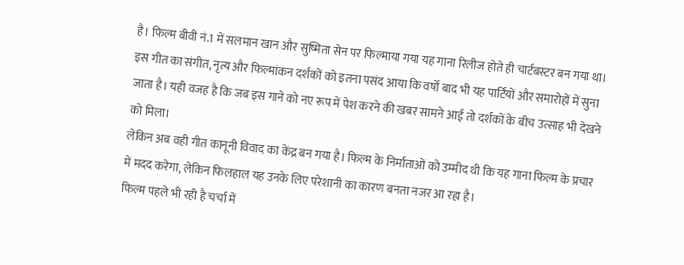है। फिल्म बीवी नं.1 में सलमान खान और सुष्मिता सेन पर फिल्माया गया यह गाना रिलीज होते ही चार्टबस्टर बन गया था।
इस गीत का संगीत, नृत्य और फिल्मांकन दर्शकों को इतना पसंद आया कि वर्षों बाद भी यह पार्टियों और समारोहों में सुना जाता है। यही वजह है कि जब इस गाने को नए रूप में पेश करने की खबर सामने आई तो दर्शकों के बीच उत्साह भी देखने को मिला।
लेकिन अब वही गीत कानूनी विवाद का केंद्र बन गया है। फिल्म के निर्माताओं को उम्मीद थी कि यह गाना फिल्म के प्रचार में मदद करेगा, लेकिन फिलहाल यह उनके लिए परेशानी का कारण बनता नजर आ रहा है।
फिल्म पहले भी रही है चर्चा में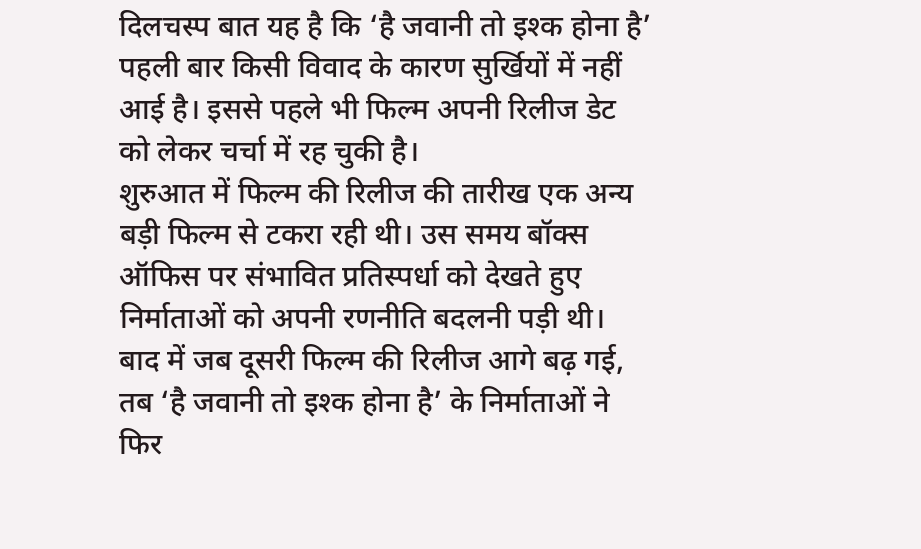दिलचस्प बात यह है कि ‘है जवानी तो इश्क होना है’ पहली बार किसी विवाद के कारण सुर्खियों में नहीं आई है। इससे पहले भी फिल्म अपनी रिलीज डेट को लेकर चर्चा में रह चुकी है।
शुरुआत में फिल्म की रिलीज की तारीख एक अन्य बड़ी फिल्म से टकरा रही थी। उस समय बॉक्स ऑफिस पर संभावित प्रतिस्पर्धा को देखते हुए निर्माताओं को अपनी रणनीति बदलनी पड़ी थी।
बाद में जब दूसरी फिल्म की रिलीज आगे बढ़ गई, तब ‘है जवानी तो इश्क होना है’ के निर्माताओं ने फिर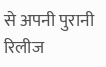से अपनी पुरानी रिलीज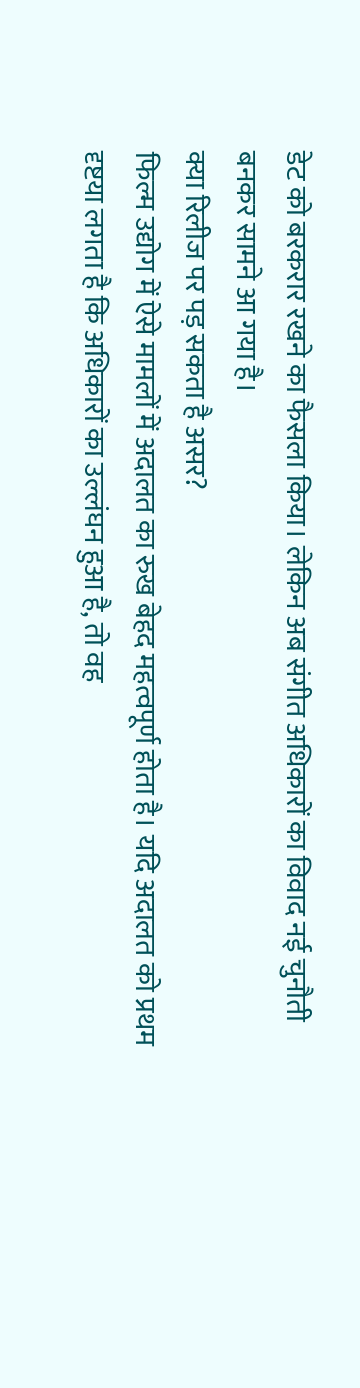डेट को बरकरार रखने का फैसला किया। लेकिन अब संगीत अधिकारों का विवाद नई चुनौती बनकर सामने आ गया है।
क्या रिलीज पर पड़ सकता है असर?
फिल्म उद्योग में ऐसे मामलों में अदालत का रुख बेहद महत्वपूर्ण होता है। यदि अदालत को प्रथम दृष्टया लगता है कि अधिकारों का उल्लंघन हुआ है, तो वह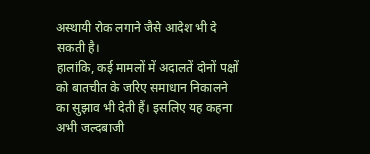अस्थायी रोक लगाने जैसे आदेश भी दे सकती है।
हालांकि, कई मामलों में अदालतें दोनों पक्षों को बातचीत के जरिए समाधान निकालने का सुझाव भी देती हैं। इसलिए यह कहना अभी जल्दबाजी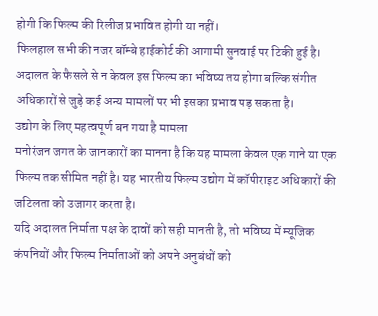होगी कि फिल्म की रिलीज प्रभावित होगी या नहीं।
फिलहाल सभी की नजर बॉम्बे हाईकोर्ट की आगामी सुनवाई पर टिकी हुई है। अदालत के फैसले से न केवल इस फिल्म का भविष्य तय होगा बल्कि संगीत अधिकारों से जुड़े कई अन्य मामलों पर भी इसका प्रभाव पड़ सकता है।
उद्योग के लिए महत्वपूर्ण बन गया है मामला
मनोरंजन जगत के जानकारों का मानना है कि यह मामला केवल एक गाने या एक फिल्म तक सीमित नहीं है। यह भारतीय फिल्म उद्योग में कॉपीराइट अधिकारों की जटिलता को उजागर करता है।
यदि अदालत निर्माता पक्ष के दावों को सही मानती है, तो भविष्य में म्यूजिक कंपनियों और फिल्म निर्माताओं को अपने अनुबंधों को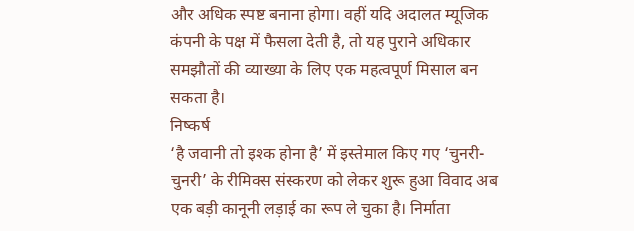और अधिक स्पष्ट बनाना होगा। वहीं यदि अदालत म्यूजिक कंपनी के पक्ष में फैसला देती है, तो यह पुराने अधिकार समझौतों की व्याख्या के लिए एक महत्वपूर्ण मिसाल बन सकता है।
निष्कर्ष
‘है जवानी तो इश्क होना है’ में इस्तेमाल किए गए ‘चुनरी-चुनरी’ के रीमिक्स संस्करण को लेकर शुरू हुआ विवाद अब एक बड़ी कानूनी लड़ाई का रूप ले चुका है। निर्माता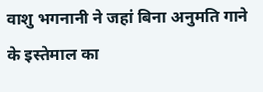वाशु भगनानी ने जहां बिना अनुमति गाने के इस्तेमाल का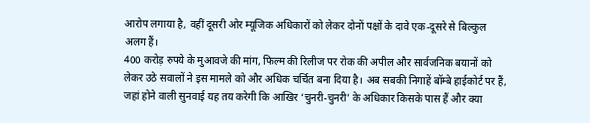आरोप लगाया है, वहीं दूसरी ओर म्यूजिक अधिकारों को लेकर दोनों पक्षों के दावे एक-दूसरे से बिल्कुल अलग हैं।
400 करोड़ रुपये के मुआवजे की मांग, फिल्म की रिलीज पर रोक की अपील और सार्वजनिक बयानों को लेकर उठे सवालों ने इस मामले को और अधिक चर्चित बना दिया है। अब सबकी निगाहें बॉम्बे हाईकोर्ट पर हैं, जहां होने वाली सुनवाई यह तय करेगी कि आखिर ‘चुनरी-चुनरी’ के अधिकार किसके पास हैं और क्या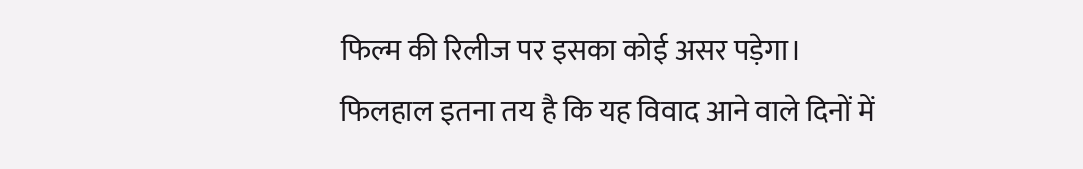फिल्म की रिलीज पर इसका कोई असर पड़ेगा।
फिलहाल इतना तय है कि यह विवाद आने वाले दिनों में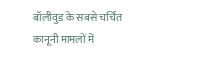बॉलीवुड के सबसे चर्चित कानूनी मामलों में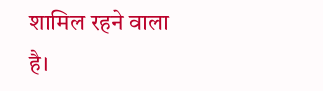शामिल रहने वाला है।